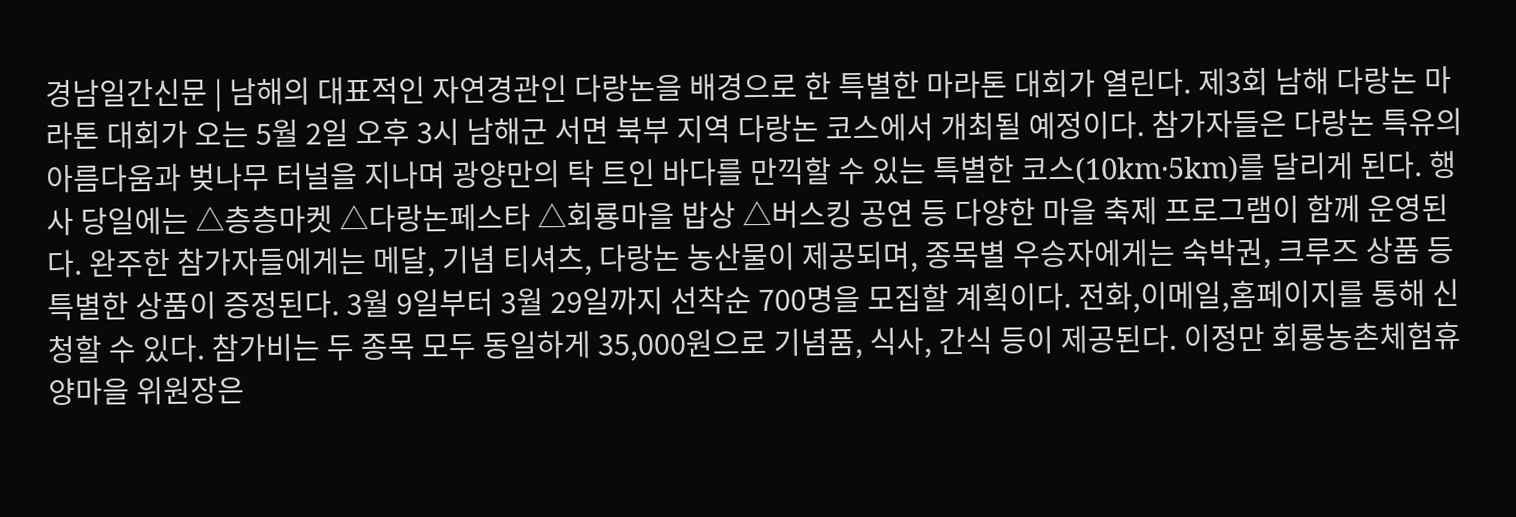경남일간신문 | 남해의 대표적인 자연경관인 다랑논을 배경으로 한 특별한 마라톤 대회가 열린다. 제3회 남해 다랑논 마라톤 대회가 오는 5월 2일 오후 3시 남해군 서면 북부 지역 다랑논 코스에서 개최될 예정이다. 참가자들은 다랑논 특유의 아름다움과 벚나무 터널을 지나며 광양만의 탁 트인 바다를 만끽할 수 있는 특별한 코스(10km·5km)를 달리게 된다. 행사 당일에는 △층층마켓 △다랑논페스타 △회룡마을 밥상 △버스킹 공연 등 다양한 마을 축제 프로그램이 함께 운영된다. 완주한 참가자들에게는 메달, 기념 티셔츠, 다랑논 농산물이 제공되며, 종목별 우승자에게는 숙박권, 크루즈 상품 등 특별한 상품이 증정된다. 3월 9일부터 3월 29일까지 선착순 700명을 모집할 계획이다. 전화,이메일,홈페이지를 통해 신청할 수 있다. 참가비는 두 종목 모두 동일하게 35,000원으로 기념품, 식사, 간식 등이 제공된다. 이정만 회룡농촌체험휴양마을 위원장은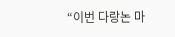“이번 다랑논 마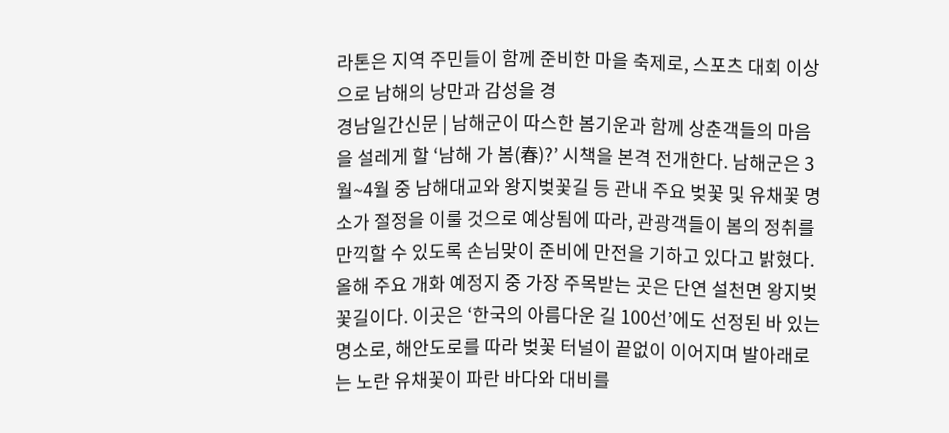라톤은 지역 주민들이 함께 준비한 마을 축제로, 스포츠 대회 이상으로 남해의 낭만과 감성을 경
경남일간신문 | 남해군이 따스한 봄기운과 함께 상춘객들의 마음을 설레게 할 ‘남해 가 봄(春)?’ 시책을 본격 전개한다. 남해군은 3월~4월 중 남해대교와 왕지벚꽃길 등 관내 주요 벚꽃 및 유채꽃 명소가 절정을 이룰 것으로 예상됨에 따라, 관광객들이 봄의 정취를 만끽할 수 있도록 손님맞이 준비에 만전을 기하고 있다고 밝혔다. 올해 주요 개화 예정지 중 가장 주목받는 곳은 단연 설천면 왕지벚꽃길이다. 이곳은 ‘한국의 아름다운 길 100선’에도 선정된 바 있는 명소로, 해안도로를 따라 벚꽃 터널이 끝없이 이어지며 발아래로는 노란 유채꽃이 파란 바다와 대비를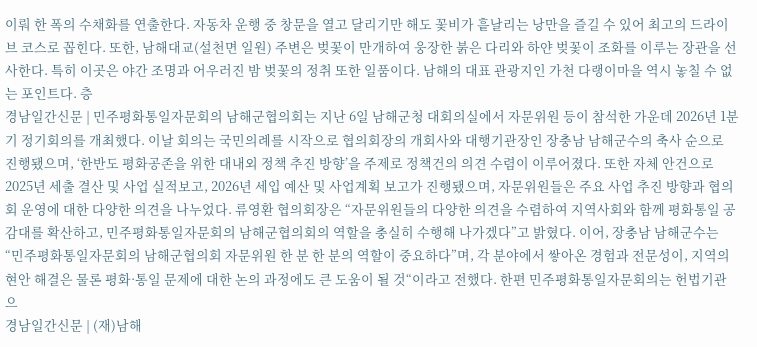이뤄 한 폭의 수채화를 연출한다. 자동차 운행 중 창문을 열고 달리기만 해도 꽃비가 흩날리는 낭만을 즐길 수 있어 최고의 드라이브 코스로 꼽힌다. 또한, 남해대교(설천면 일원) 주변은 벚꽃이 만개하여 웅장한 붉은 다리와 하얀 벚꽃이 조화를 이루는 장관을 선사한다. 특히 이곳은 야간 조명과 어우러진 밤 벚꽃의 정취 또한 일품이다. 남해의 대표 관광지인 가천 다랭이마을 역시 놓칠 수 없는 포인트다. 층
경남일간신문 | 민주평화통일자문회의 남해군협의회는 지난 6일 남해군청 대회의실에서 자문위원 등이 참석한 가운데 2026년 1분기 정기회의를 개최했다. 이날 회의는 국민의례를 시작으로 협의회장의 개회사와 대행기관장인 장충남 남해군수의 축사 순으로 진행됐으며, ‘한반도 평화공존을 위한 대내외 정책 추진 방향’을 주제로 정책건의 의견 수렴이 이루어졌다. 또한 자체 안건으로 2025년 세출 결산 및 사업 실적보고, 2026년 세입 예산 및 사업계획 보고가 진행됐으며, 자문위원들은 주요 사업 추진 방향과 협의회 운영에 대한 다양한 의견을 나누었다. 류영환 협의회장은 “자문위원들의 다양한 의견을 수렴하여 지역사회와 함께 평화통일 공감대를 확산하고, 민주평화통일자문회의 남해군협의회의 역할을 충실히 수행해 나가겠다”고 밝혔다. 이어, 장충남 남해군수는 “민주평화통일자문회의 남해군협의회 자문위원 한 분 한 분의 역할이 중요하다”며, 각 분야에서 쌓아온 경험과 전문성이, 지역의 현안 해결은 물론 평화·통일 문제에 대한 논의 과정에도 큰 도움이 될 것“이라고 전했다. 한편 민주평화통일자문회의는 헌법기관으
경남일간신문 | (재)남해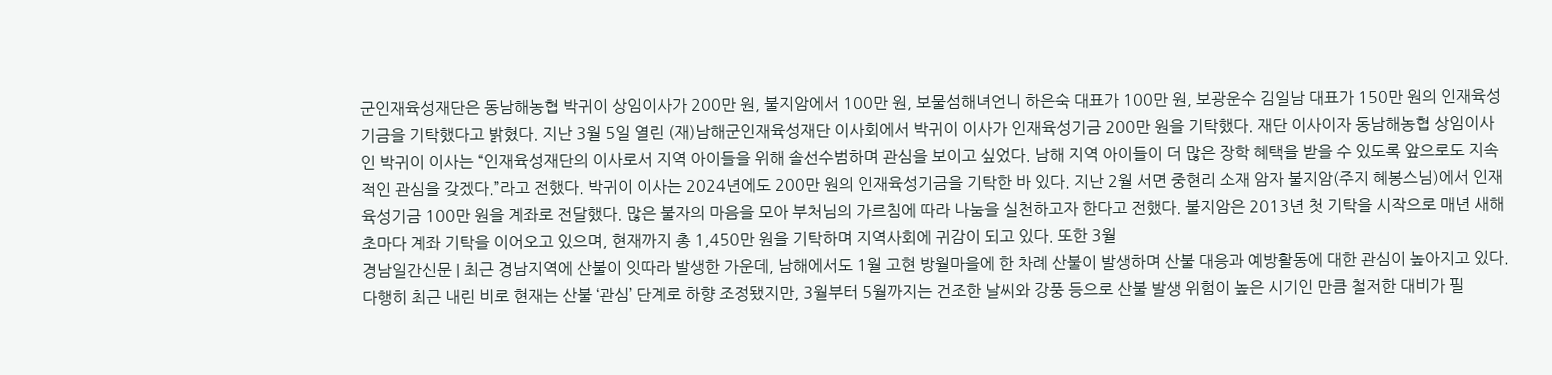군인재육성재단은 동남해농협 박귀이 상임이사가 200만 원, 불지암에서 100만 원, 보물섬해녀언니 하은숙 대표가 100만 원, 보광운수 김일남 대표가 150만 원의 인재육성기금을 기탁했다고 밝혔다. 지난 3월 5일 열린 (재)남해군인재육성재단 이사회에서 박귀이 이사가 인재육성기금 200만 원을 기탁했다. 재단 이사이자 동남해농협 상임이사인 박귀이 이사는 “인재육성재단의 이사로서 지역 아이들을 위해 솔선수범하며 관심을 보이고 싶었다. 남해 지역 아이들이 더 많은 장학 혜택을 받을 수 있도록 앞으로도 지속적인 관심을 갖겠다.”라고 전했다. 박귀이 이사는 2024년에도 200만 원의 인재육성기금을 기탁한 바 있다. 지난 2월 서면 중현리 소재 암자 불지암(주지 혜봉스님)에서 인재육성기금 100만 원을 계좌로 전달했다. 많은 불자의 마음을 모아 부처님의 가르침에 따라 나눔을 실천하고자 한다고 전했다. 불지암은 2013년 첫 기탁을 시작으로 매년 새해 초마다 계좌 기탁을 이어오고 있으며, 현재까지 총 1,450만 원을 기탁하며 지역사회에 귀감이 되고 있다. 또한 3월
경남일간신문 | 최근 경남지역에 산불이 잇따라 발생한 가운데, 남해에서도 1월 고현 방월마을에 한 차례 산불이 발생하며 산불 대응과 예방활동에 대한 관심이 높아지고 있다. 다행히 최근 내린 비로 현재는 산불 ‘관심’ 단계로 하향 조정됐지만, 3월부터 5월까지는 건조한 날씨와 강풍 등으로 산불 발생 위험이 높은 시기인 만큼 철저한 대비가 필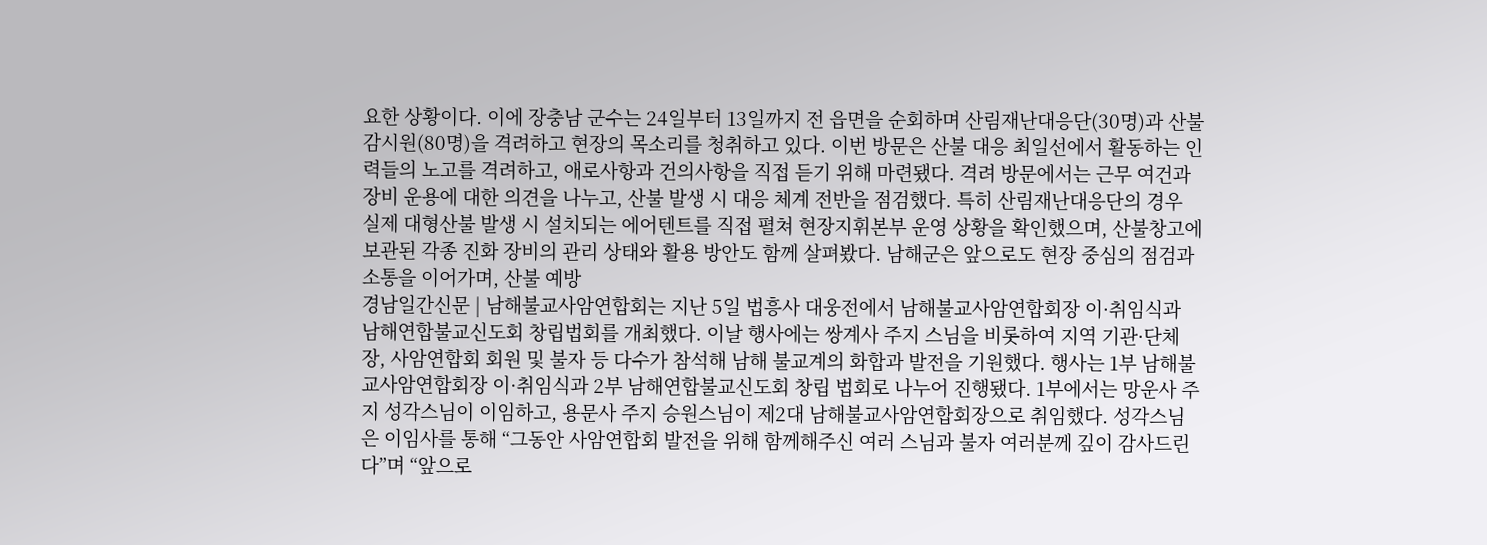요한 상황이다. 이에 장충남 군수는 24일부터 13일까지 전 읍면을 순회하며 산림재난대응단(30명)과 산불감시원(80명)을 격려하고 현장의 목소리를 청취하고 있다. 이번 방문은 산불 대응 최일선에서 활동하는 인력들의 노고를 격려하고, 애로사항과 건의사항을 직접 듣기 위해 마련됐다. 격려 방문에서는 근무 여건과 장비 운용에 대한 의견을 나누고, 산불 발생 시 대응 체계 전반을 점검했다. 특히 산림재난대응단의 경우 실제 대형산불 발생 시 설치되는 에어텐트를 직접 펼쳐 현장지휘본부 운영 상황을 확인했으며, 산불창고에 보관된 각종 진화 장비의 관리 상태와 활용 방안도 함께 살펴봤다. 남해군은 앞으로도 현장 중심의 점검과 소통을 이어가며, 산불 예방
경남일간신문 | 남해불교사암연합회는 지난 5일 법흥사 대웅전에서 남해불교사암연합회장 이·취임식과 남해연합불교신도회 창립법회를 개최했다. 이날 행사에는 쌍계사 주지 스님을 비롯하여 지역 기관·단체장, 사암연합회 회원 및 불자 등 다수가 참석해 남해 불교계의 화합과 발전을 기원했다. 행사는 1부 남해불교사암연합회장 이·취임식과 2부 남해연합불교신도회 창립 법회로 나누어 진행됐다. 1부에서는 망운사 주지 성각스님이 이임하고, 용문사 주지 승원스님이 제2대 남해불교사암연합회장으로 취임했다. 성각스님은 이임사를 통해 “그동안 사암연합회 발전을 위해 함께해주신 여러 스님과 불자 여러분께 깊이 감사드린다”며 “앞으로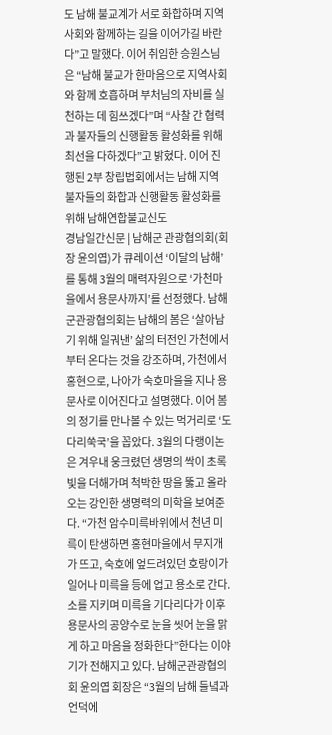도 남해 불교계가 서로 화합하며 지역사회와 함께하는 길을 이어가길 바란다”고 말했다. 이어 취임한 승원스님은 “남해 불교가 한마음으로 지역사회와 함께 호흡하며 부처님의 자비를 실천하는 데 힘쓰겠다”며 “사찰 간 협력과 불자들의 신행활동 활성화를 위해 최선을 다하겠다”고 밝혔다. 이어 진행된 2부 창립법회에서는 남해 지역 불자들의 화합과 신행활동 활성화를 위해 남해연합불교신도
경남일간신문 | 남해군 관광협의회(회장 윤의엽)가 큐레이션 ‘이달의 남해’를 통해 3월의 매력자원으로 ‘가천마을에서 용문사까지’를 선정했다. 남해군관광협의회는 남해의 봄은 ‘살아남기 위해 일궈낸’ 삶의 터전인 가천에서부터 온다는 것을 강조하며, 가천에서 홍현으로, 나아가 숙호마을을 지나 용문사로 이어진다고 설명했다. 이어 봄의 정기를 만나볼 수 있는 먹거리로 ‘도다리쑥국’을 꼽았다. 3월의 다랭이논은 겨우내 웅크렸던 생명의 싹이 초록빛을 더해가며 척박한 땅을 뚫고 올라오는 강인한 생명력의 미학을 보여준다. “가천 암수미륵바위에서 천년 미륵이 탄생하면 홍현마을에서 무지개가 뜨고, 숙호에 엎드려있던 호랑이가 일어나 미륵을 등에 업고 용소로 간다. 소를 지키며 미륵을 기다리다가 이후 용문사의 공양수로 눈을 씻어 눈을 맑게 하고 마음을 정화한다”한다는 이야기가 전해지고 있다. 남해군관광협의회 윤의엽 회장은 “3월의 남해 들녘과 언덕에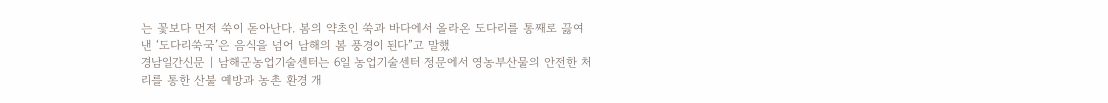는 꽃보다 먼저 쑥이 돋아난다. 봄의 약초인 쑥과 바다에서 올라온 도다리를 통째로 끓여낸 ‘도다리쑥국’은 음식을 넘어 남해의 봄 풍경이 된다”고 말했
경남일간신문 | 남해군농업기술센터는 6일 농업기술센터 정문에서 영농부산물의 안전한 처리를 통한 산불 예방과 농촌 환경 개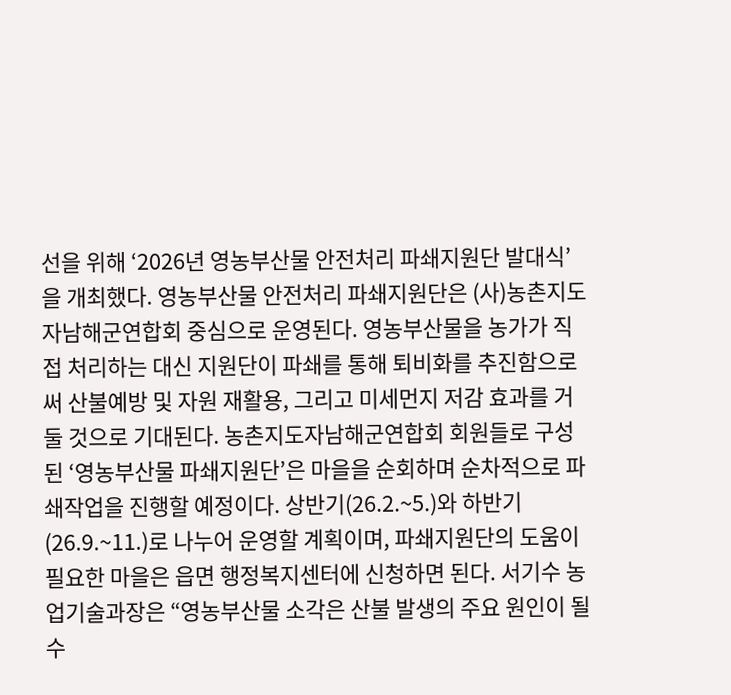선을 위해 ‘2026년 영농부산물 안전처리 파쇄지원단 발대식’을 개최했다. 영농부산물 안전처리 파쇄지원단은 (사)농촌지도자남해군연합회 중심으로 운영된다. 영농부산물을 농가가 직접 처리하는 대신 지원단이 파쇄를 통해 퇴비화를 추진함으로써 산불예방 및 자원 재활용, 그리고 미세먼지 저감 효과를 거둘 것으로 기대된다. 농촌지도자남해군연합회 회원들로 구성된 ‘영농부산물 파쇄지원단’은 마을을 순회하며 순차적으로 파쇄작업을 진행할 예정이다. 상반기(26.2.~5.)와 하반기(26.9.~11.)로 나누어 운영할 계획이며, 파쇄지원단의 도움이 필요한 마을은 읍면 행정복지센터에 신청하면 된다. 서기수 농업기술과장은 “영농부산물 소각은 산불 발생의 주요 원인이 될 수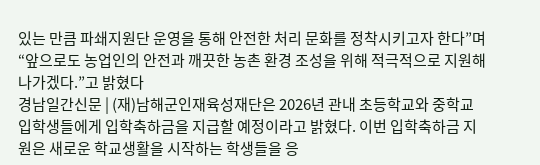있는 만큼 파쇄지원단 운영을 통해 안전한 처리 문화를 정착시키고자 한다”며 “앞으로도 농업인의 안전과 깨끗한 농촌 환경 조성을 위해 적극적으로 지원해 나가겠다.”고 밝혔다
경남일간신문 | (재)남해군인재육성재단은 2026년 관내 초등학교와 중학교 입학생들에게 입학축하금을 지급할 예정이라고 밝혔다. 이번 입학축하금 지원은 새로운 학교생활을 시작하는 학생들을 응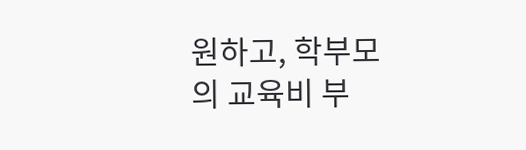원하고, 학부모의 교육비 부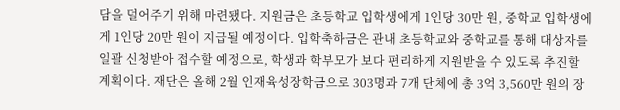담을 덜어주기 위해 마련됐다. 지원금은 초등학교 입학생에게 1인당 30만 원, 중학교 입학생에게 1인당 20만 원이 지급될 예정이다. 입학축하금은 관내 초등학교와 중학교를 통해 대상자를 일괄 신청받아 접수할 예정으로, 학생과 학부모가 보다 편리하게 지원받을 수 있도록 추진할 계획이다. 재단은 올해 2월 인재육성장학금으로 303명과 7개 단체에 총 3억 3,560만 원의 장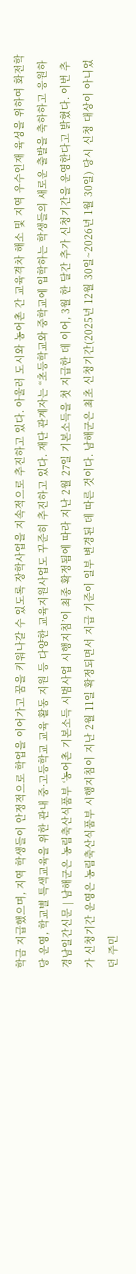학금 지급했으며, 지역 학생들이 안정적으로 학업을 이어가고 꿈을 키워나갈 수 있도록 장학사업을 지속적으로 추진하고 있다. 아울러 도시와 농어촌 간 교육격차 해소 및 지역 우수인재 육성을 위하여 화전학당 운영, 학교별 특색교육을 위한 관내 중·고등학교 교육 활동 지원 등 다양한 교육지원사업도 꾸준히 추진하고 있다. 재단 관계자는 “초등학교와 중학교에 입학하는 학생들의 새로운 출발을 축하하고 응원하
경남일간신문 | 남해군은 농림축산식품부 ‘농어촌 기본소득 시범사업 시행지침’이 최종 확정됨에 따라 지난 2월 27일 기본소득을 첫 지급한 데 이어, 3월 한 달간 추가 신청기간을 운영한다고 밝혔다. 이번 추가 신청기간 운영은 농림축산식품부 시행지침이 지난 2월 11일 확정되면서 지급 기준이 일부 변경된 데 따른 것이다. 남해군은 최초 신청기간(2025년 12월 30일~2026년 1월 30일) 당시 신청 대상이 아니었던 주민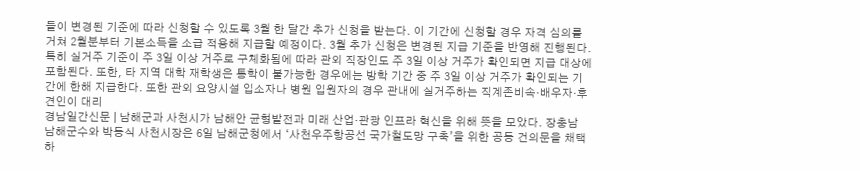들이 변경된 기준에 따라 신청할 수 있도록 3월 한 달간 추가 신청을 받는다. 이 기간에 신청할 경우 자격 심의를 거쳐 2월분부터 기본소득을 소급 적용해 지급할 예정이다. 3월 추가 신청은 변경된 지급 기준을 반영해 진행된다. 특히 실거주 기준이 주 3일 이상 거주로 구체화됨에 따라 관외 직장인도 주 3일 이상 거주가 확인되면 지급 대상에 포함된다. 또한, 타 지역 대학 재학생은 통학이 불가능한 경우에는 방학 기간 중 주 3일 이상 거주가 확인되는 기간에 한해 지급한다. 또한 관외 요양시설 입소자나 병원 입원자의 경우 관내에 실거주하는 직계존비속·배우자·후견인이 대리
경남일간신문 | 남해군과 사천시가 남해안 균형발전과 미래 산업·관광 인프라 혁신을 위해 뜻을 모았다. 장충남 남해군수와 박동식 사천시장은 6일 남해군청에서 ‘사천우주항공선 국가철도망 구축’을 위한 공동 건의문을 채택하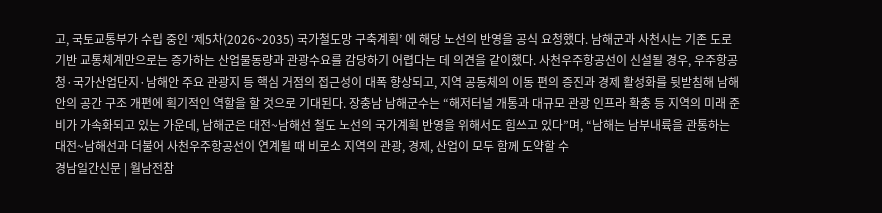고, 국토교통부가 수립 중인 ‘제5차(2026~2035) 국가철도망 구축계획’ 에 해당 노선의 반영을 공식 요청했다. 남해군과 사천시는 기존 도로 기반 교통체계만으로는 증가하는 산업물동량과 관광수요를 감당하기 어렵다는 데 의견을 같이했다. 사천우주항공선이 신설될 경우, 우주항공청·국가산업단지·남해안 주요 관광지 등 핵심 거점의 접근성이 대폭 향상되고, 지역 공동체의 이동 편의 증진과 경제 활성화를 뒷받침해 남해안의 공간 구조 개편에 획기적인 역할을 할 것으로 기대된다. 장충남 남해군수는 “해저터널 개통과 대규모 관광 인프라 확충 등 지역의 미래 준비가 가속화되고 있는 가운데, 남해군은 대전~남해선 철도 노선의 국가계획 반영을 위해서도 힘쓰고 있다”며, “남해는 남부내륙을 관통하는 대전~남해선과 더불어 사천우주항공선이 연계될 때 비로소 지역의 관광, 경제, 산업이 모두 함께 도약할 수
경남일간신문 | 월남전참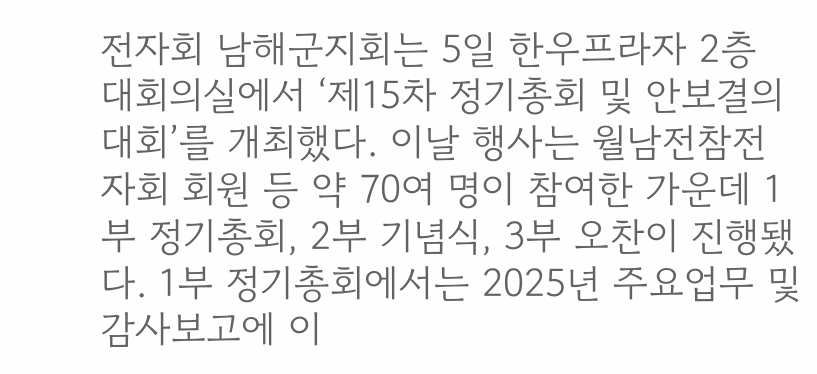전자회 남해군지회는 5일 한우프라자 2층 대회의실에서 ‘제15차 정기총회 및 안보결의대회’를 개최했다. 이날 행사는 월남전참전자회 회원 등 약 70여 명이 참여한 가운데 1부 정기총회, 2부 기념식, 3부 오찬이 진행됐다. 1부 정기총회에서는 2025년 주요업무 및 감사보고에 이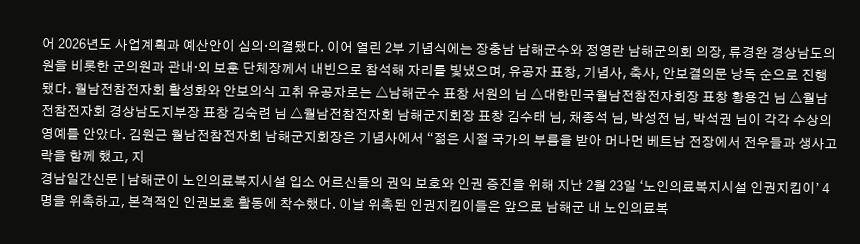어 2026년도 사업계획과 예산안이 심의·의결됐다. 이어 열린 2부 기념식에는 장충남 남해군수와 정영란 남해군의회 의장, 류경완 경상남도의원을 비롯한 군의원과 관내·외 보훈 단체장께서 내빈으로 참석해 자리를 빛냈으며, 유공자 표창, 기념사, 축사, 안보결의문 낭독 순으로 진행됐다. 월남전참전자회 활성화와 안보의식 고취 유공자로는 △남해군수 표창 서원의 님 △대한민국월남전참전자회장 표창 황용건 님 △월남전참전자회 경상남도지부장 표창 김숙련 님 △월남전참전자회 남해군지회장 표창 김수태 님, 채종석 님, 박성전 님, 박석권 님이 각각 수상의 영예를 안았다. 김원근 월남전참전자회 남해군지회장은 기념사에서 “젊은 시절 국가의 부름을 받아 머나먼 베트남 전장에서 전우들과 생사고락을 함께 했고, 지
경남일간신문 | 남해군이 노인의료복지시설 입소 어르신들의 권익 보호와 인권 증진을 위해 지난 2월 23일 ‘노인의료복지시설 인권지킴이’ 4명을 위촉하고, 본격적인 인권보호 활동에 착수했다. 이날 위촉된 인권지킴이들은 앞으로 남해군 내 노인의료복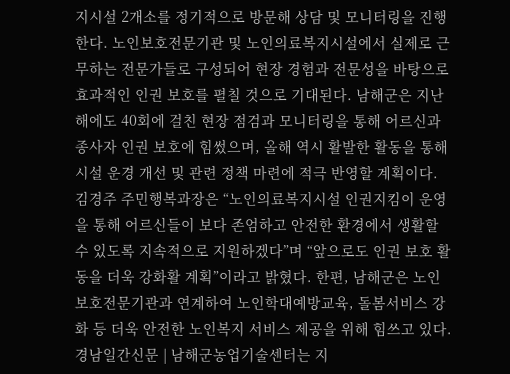지시설 2개소를 정기적으로 방문해 상담 및 모니터링을 진행한다. 노인보호전문기관 및 노인의료복지시설에서 실제로 근무하는 전문가들로 구성되어 현장 경험과 전문성을 바탕으로 효과적인 인권 보호를 펼칠 것으로 기대된다. 남해군은 지난해에도 40회에 걸친 현장 점검과 모니터링을 통해 어르신과 종사자 인권 보호에 힘썼으며, 올해 역시 활발한 활동을 통해 시설 운경 개선 및 관련 정책 마련에 적극 반영할 계획이다. 김경주 주민행복과장은 “노인의료복지시설 인권지킴이 운영을 통해 어르신들이 보다 존엄하고 안전한 환경에서 생활할 수 있도록 지속적으로 지원하겠다”며 “앞으로도 인권 보호 활동을 더욱 강화활 계획”이라고 밝혔다. 한편, 남해군은 노인보호전문기관과 연계하여 노인학대예방교육, 돌봄서비스 강화 등 더욱 안전한 노인복지 서비스 제공을 위해 힘쓰고 있다.
경남일간신문 | 남해군농업기술센터는 지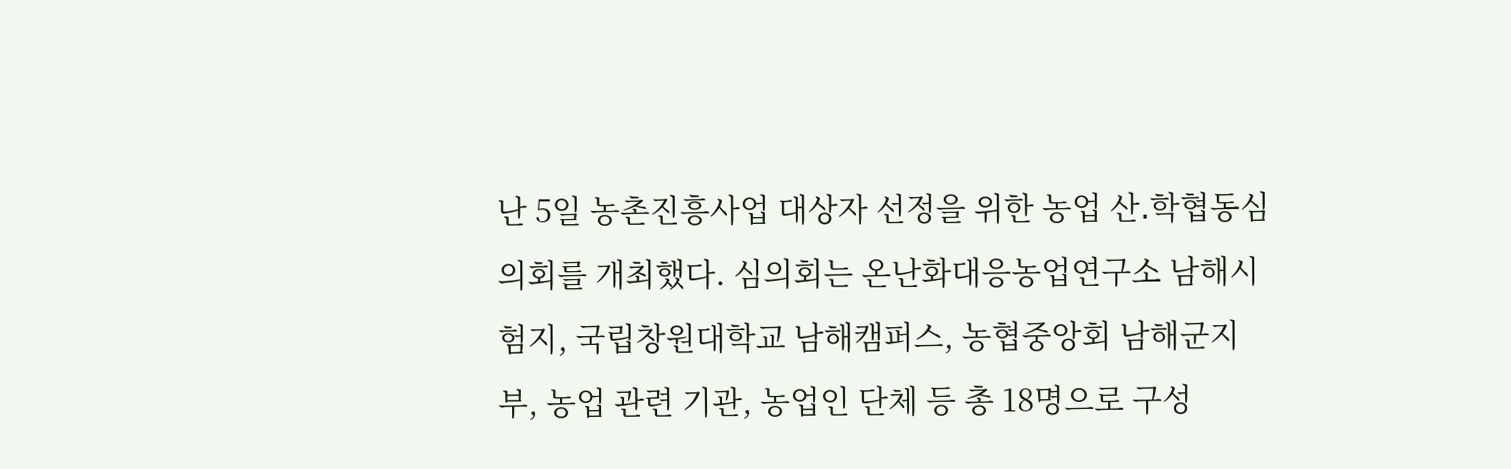난 5일 농촌진흥사업 대상자 선정을 위한 농업 산․학협동심의회를 개최했다. 심의회는 온난화대응농업연구소 남해시험지, 국립창원대학교 남해캠퍼스, 농협중앙회 남해군지부, 농업 관련 기관, 농업인 단체 등 총 18명으로 구성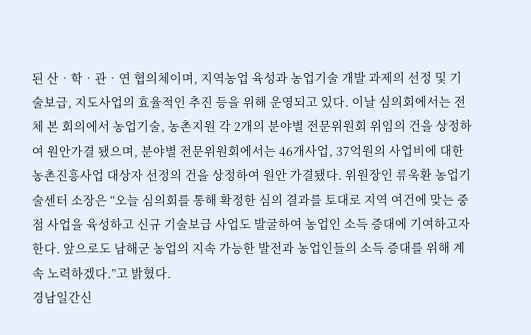된 산‧학‧관‧연 협의체이며, 지역농업 육성과 농업기술 개발 과제의 선정 및 기술보급, 지도사업의 효율적인 추진 등을 위해 운영되고 있다. 이날 심의회에서는 전체 본 회의에서 농업기술, 농촌지원 각 2개의 분야별 전문위원회 위임의 건을 상정하여 원안가결 됐으며, 분야별 전문위원회에서는 46개사업, 37억원의 사업비에 대한 농촌진흥사업 대상자 선정의 건을 상정하여 원안 가결됐다. 위원장인 류욱환 농업기술센터 소장은 “오늘 심의회를 통해 확정한 심의 결과를 토대로 지역 여건에 맞는 중점 사업을 육성하고 신규 기술보급 사업도 발굴하여 농업인 소득 증대에 기여하고자 한다. 앞으로도 남해군 농업의 지속 가능한 발전과 농업인들의 소득 증대를 위해 계속 노력하겠다.”고 밝혔다.
경남일간신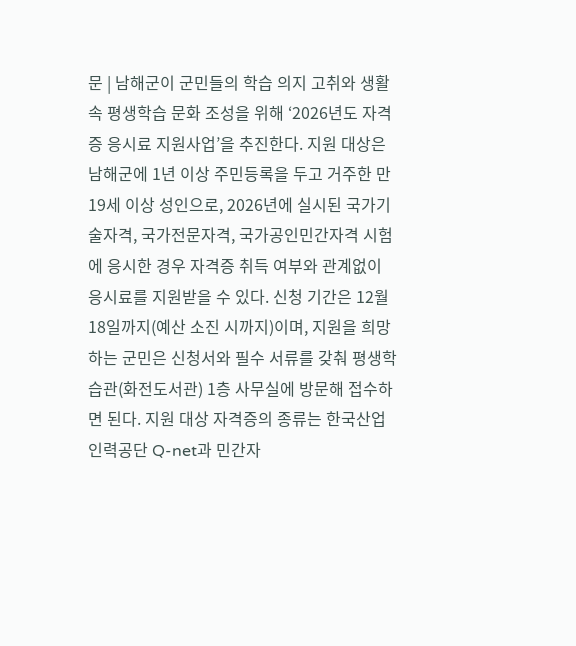문 | 남해군이 군민들의 학습 의지 고취와 생활 속 평생학습 문화 조성을 위해 ‘2026년도 자격증 응시료 지원사업’을 추진한다. 지원 대상은 남해군에 1년 이상 주민등록을 두고 거주한 만 19세 이상 성인으로, 2026년에 실시된 국가기술자격, 국가전문자격, 국가공인민간자격 시험에 응시한 경우 자격증 취득 여부와 관계없이 응시료를 지원받을 수 있다. 신청 기간은 12월 18일까지(예산 소진 시까지)이며, 지원을 희망하는 군민은 신청서와 필수 서류를 갖춰 평생학습관(화전도서관) 1층 사무실에 방문해 접수하면 된다. 지원 대상 자격증의 종류는 한국산업인력공단 Q-net과 민간자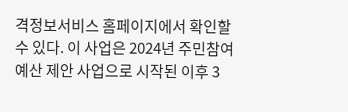격정보서비스 홈페이지에서 확인할 수 있다. 이 사업은 2024년 주민참여예산 제안 사업으로 시작된 이후 3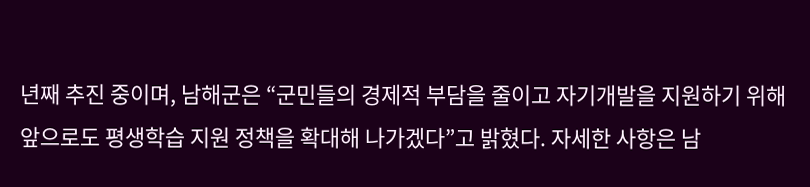년째 추진 중이며, 남해군은 “군민들의 경제적 부담을 줄이고 자기개발을 지원하기 위해 앞으로도 평생학습 지원 정책을 확대해 나가겠다”고 밝혔다. 자세한 사항은 남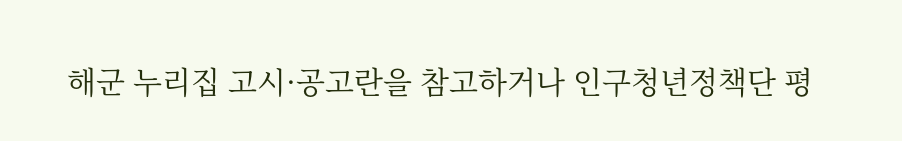해군 누리집 고시·공고란을 참고하거나 인구청년정책단 평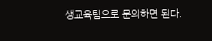생교육팀으로 문의하면 된다.